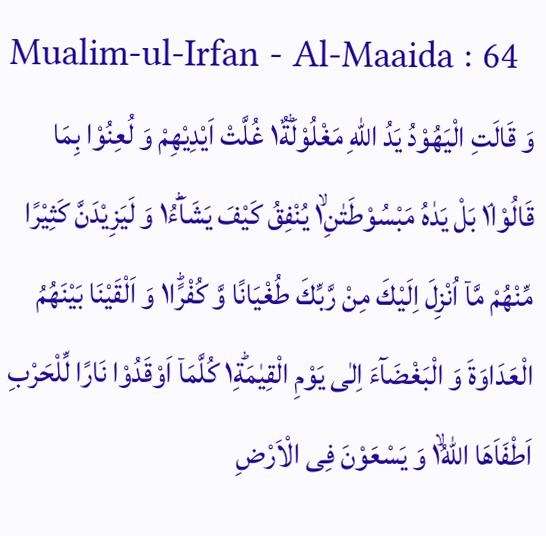Mualim-ul-Irfan - Al-Maaida : 64
وَ قَالَتِ الْیَهُوْدُ یَدُ اللّٰهِ مَغْلُوْلَةٌ١ؕ غُلَّتْ اَیْدِیْهِمْ وَ لُعِنُوْا بِمَا قَالُوْا١ۘ بَلْ یَدٰهُ مَبْسُوْطَتٰنِ١ۙ یُنْفِقُ كَیْفَ یَشَآءُ١ؕ وَ لَیَزِیْدَنَّ كَثِیْرًا مِّنْهُمْ مَّاۤ اُنْزِلَ اِلَیْكَ مِنْ رَّبِّكَ طُغْیَانًا وَّ كُفْرًا١ؕ وَ اَلْقَیْنَا بَیْنَهُمُ الْعَدَاوَةَ وَ الْبَغْضَآءَ اِلٰى یَوْمِ الْقِیٰمَةِ١ؕ كُلَّمَاۤ اَوْقَدُوْا نَارًا لِّلْحَرْبِ اَطْفَاَهَا اللّٰهُ١ۙ وَ یَسْعَوْنَ فِی الْاَرْضِ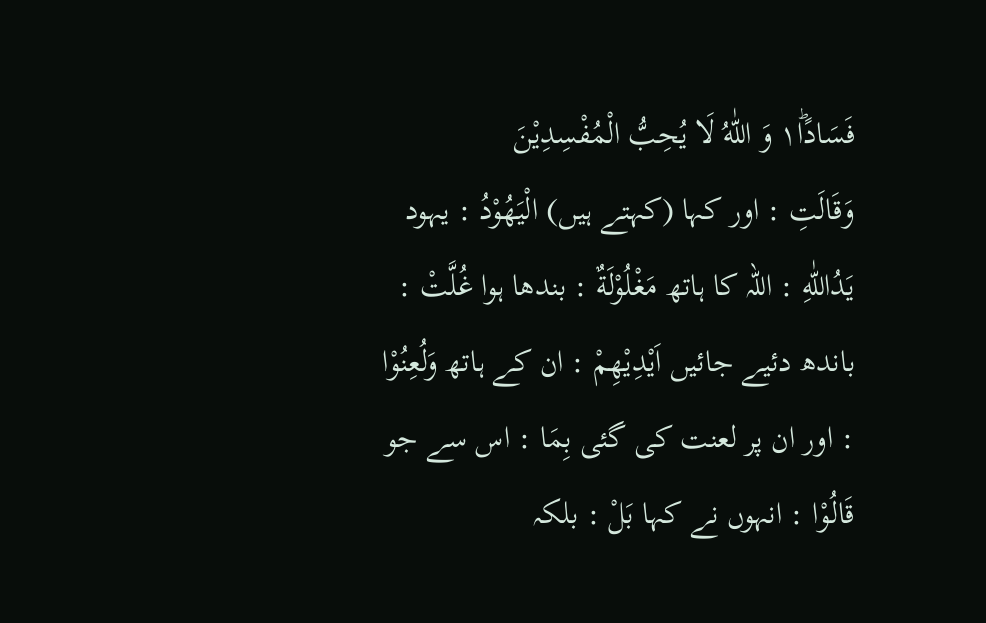فَسَادًا١ؕ وَ اللّٰهُ لَا یُحِبُّ الْمُفْسِدِیْنَ
وَقَالَتِ : اور کہا (کہتے ہیں) الْيَھُوْدُ : یہود يَدُاللّٰهِ : اللہ کا ہاتھ مَغْلُوْلَةٌ : بندھا ہوا غُلَّتْ : باندھ دئیے جائیں اَيْدِيْهِمْ : ان کے ہاتھ وَلُعِنُوْا : اور ان پر لعنت کی گئی بِمَا : اس سے جو قَالُوْا : انہوں نے کہا بَلْ : بلکہ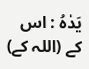يَدٰهُ : اس کے (اللہ کے)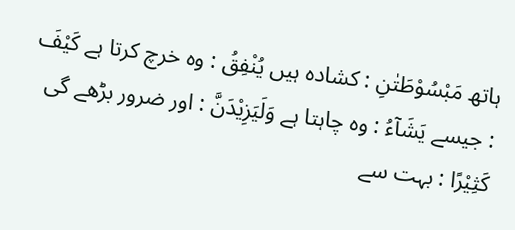ہاتھ مَبْسُوْطَتٰنِ : کشادہ ہیں يُنْفِقُ : وہ خرچ کرتا ہے كَيْفَ : جیسے يَشَآءُ : وہ چاہتا ہے وَلَيَزِيْدَنَّ : اور ضرور بڑھے گی كَثِيْرًا : بہت سے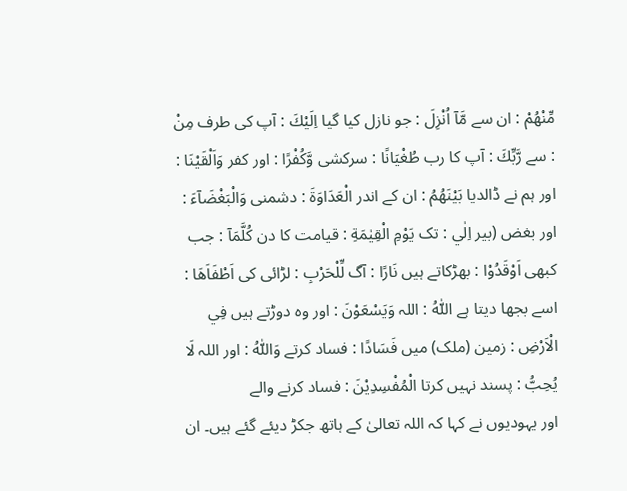مِّنْهُمْ : ان سے مَّآ اُنْزِلَ : جو نازل کیا گیا اِلَيْكَ : آپ کی طرف مِنْ : سے رَّبِّكَ : آپ کا رب طُغْيَانًا : سرکشی وَّكُفْرًا : اور کفر وَاَلْقَيْنَا : اور ہم نے ڈالدیا بَيْنَهُمُ : ان کے اندر الْعَدَاوَةَ : دشمنی وَالْبَغْضَآءَ : اور بغض (بیر اِلٰي : تک يَوْمِ الْقِيٰمَةِ : قیامت کا دن كُلَّمَآ : جب کبھی اَوْقَدُوْا : بھڑکاتے ہیں نَارًا : آگ لِّلْحَرْبِ : لڑائی کی اَطْفَاَهَا : اسے بجھا دیتا ہے اللّٰهُ : اللہ وَيَسْعَوْنَ : اور وہ دوڑتے ہیں فِي الْاَرْضِ : زمین (ملک) میں فَسَادًا : فساد کرتے وَاللّٰهُ : اور اللہ لَا يُحِبُّ : پسند نہیں کرتا الْمُفْسِدِيْنَ : فساد کرنے والے
اور یہودیوں نے کہا کہ اللہ تعالیٰ کے ہاتھ جکڑ دیئے گئے ہیں۔ ان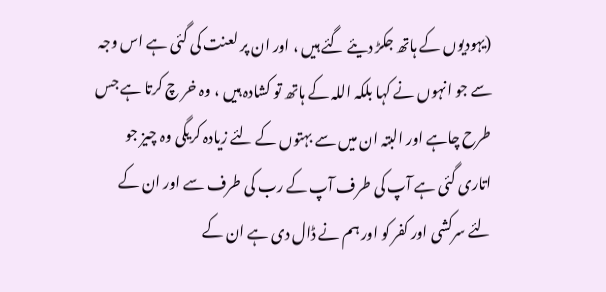(یہودیوں کے ہاتھ جکڑ دیئے گئے ہیں ، اور ان پر لعنت کی گئی ہے اس وجہ سے جو انہوں نے کہا بلکہ اللہ کے ہاتھ تو کشادہ ہیں ، وہ خر چ کرتا ہے جس طرح چاہے اور البتہ ان میں سے بہتوں کے لئے زیادہ کریگی وہ چیز جو اتاری گئی ہے آپ کی طرف آپ کے رب کی طرف سے اور ان کے لئے سرکشی اور کفر کو اور ہم نے ڈال دی ہے ان کے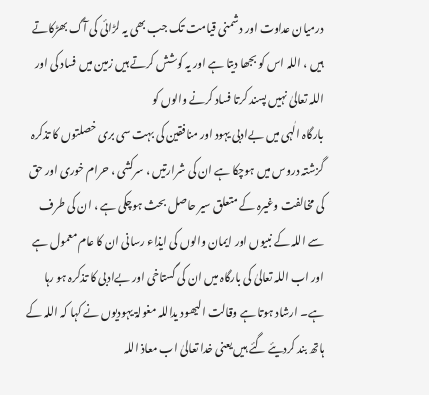درمیان عداوت اور دشمنی قیامت تک جب بھی یہ لڑائی کی آگ بھڑکاتے ہیں ، اللہ اس کو بجھا دیتا ہے اور یہ کوشش کرتے ہیں زمین میں فساد کی اور اللہ تعالیٰ نہیں پسند کرتا فساد کرنے والوں کو
بارگاہ الٰہی میں بےادبی یہود اور منافقین کی بہت سی بری خصلتوں کا تذکرہ گزشتہ دروس میں ہوچکا ہے ان کی شرارتیں ، سرکشی ، حرام خوری اور حق کی مخالفت وغیرہ کے متعلق سیر حاصل بحث ہوچکی ہے ، ان کی طرف سے اللہ کے نبیوں اور ایمان والوں کی ایذاء رسانی ان کا عام معمول ہے اور اب اللہ تعالیٰ کی بارگاہ میں ان کی گستاخی اور بےادبی کا تذکرہ ہو رہا ہے۔ ارشاد ہوتا ہے وقالت الیھود یداللہ مغولۃ یہودیوں نے کہا کہ اللہ کے ہاتھ بند کردیئے گئے ہیں یعنی خدا تعالیٰ اب معاذ اللہ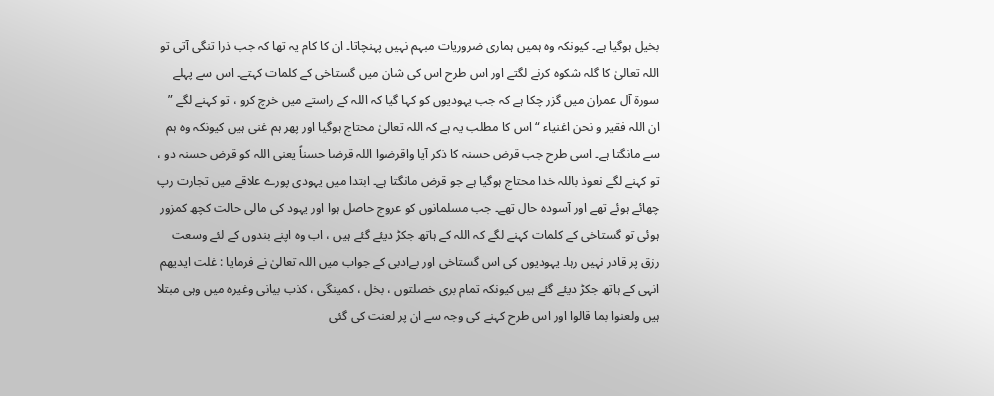بخیل ہوگیا ہے۔ کیونکہ وہ ہمیں ہماری ضروریات مبہم نہیں پہنچاتا۔ ان کا کام یہ تھا کہ جب ذرا تنگی آتی تو اللہ تعالیٰ کا گلہ شکوہ کرنے لگتے اور اس طرح اس کی شان میں گستاخی کے کلمات کہتے۔ اس سے پہلے سورة آل عمران میں گزر چکا ہے کہ جب یہودیوں کو کہا گیا کہ اللہ کے راستے میں خرچ کرو ، تو کہنے لگے ” ان اللہ فقیر و نحن اغنیاء “ اس کا مطلب یہ ہے کہ اللہ تعالیٰ محتاج ہوگیا اور پھر ہم غنی ہیں کیونکہ وہ ہم سے مانگتا ہے۔ اسی طرح جب قرض حسنہ کا ذکر آیا واقرضوا اللہ قرضا حسناً یعنی اللہ کو قرض حسنہ دو ، تو کہنے لگے نعوذ باللہ خدا محتاج ہوگیا ہے جو قرض مانگتا ہے۔ ابتدا میں یہودی پورے علاقے میں تجارت رپ چھائے ہوئے تھے اور آسودہ حال تھے۔ جب مسلمانوں کو عروج حاصل ہوا اور یہود کی مالی حالت کچھ کمزور ہوئی تو گستاخی کے کلمات کہنے لگے کہ اللہ کے ہاتھ جکڑ دیئے گئے ہیں ، اب وہ اپنے بندوں کے لئے وسعت رزق پر قادر نہیں رہا۔ یہودیوں کی اس گستاخی اور بےادبی کے جواب میں اللہ تعالیٰ نے فرمایا : غلت ایدیھم انہی کے ہاتھ جکڑ دیئے گئے ہیں کیونکہ تمام بری خصلتوں ، بخل ، کمینگی ، کذب بیانی وغیرہ میں وہی مبتلا ہیں ولعنوا بما قالوا اور اس طرح کہنے کی وجہ سے ان پر لعنت کی گئی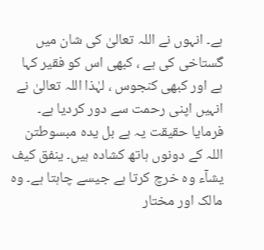ہے۔ انہوں نے اللہ تعالیٰ کی شان میں گستاخی کی ہے ، کبھی اس کو فقیر کہا ہے اور کبھی کنجوس ، لہٰذا اللہ تعالیٰ نے انہیں اپنی رحمت سے دور کردیا ہے۔ فرمایا حقیقت یہ ہے بل یدہ مبسوطتن اللہ کے دونوں ہاتھ کشادہ ہیں۔ ینفق کیف یشآء وہ خرچ کرتا ہے جیسے چاہتا ہے۔ وہ مالک اور مختار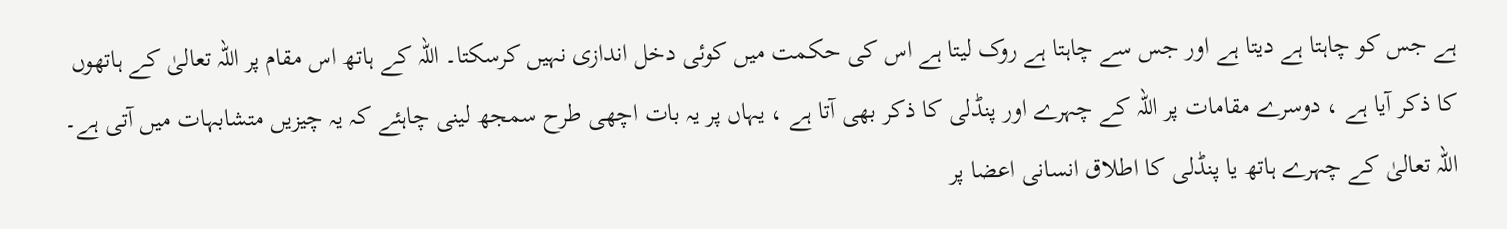ہے جس کو چاہتا ہے دیتا ہے اور جس سے چاہتا ہے روک لیتا ہے اس کی حکمت میں کوئی دخل اندازی نہیں کرسکتا۔ اللہ کے ہاتھ اس مقام پر اللہ تعالیٰ کے ہاتھوں کا ذکر آیا ہے ، دوسرے مقامات پر اللہ کے چہرے اور پنڈلی کا ذکر بھی آتا ہے ، یہاں پر یہ بات اچھی طرح سمجھ لینی چاہئے کہ یہ چیزیں متشابہات میں آتی ہے۔ اللہ تعالیٰ کے چہرے ہاتھ یا پنڈلی کا اطلاق انسانی اعضا پر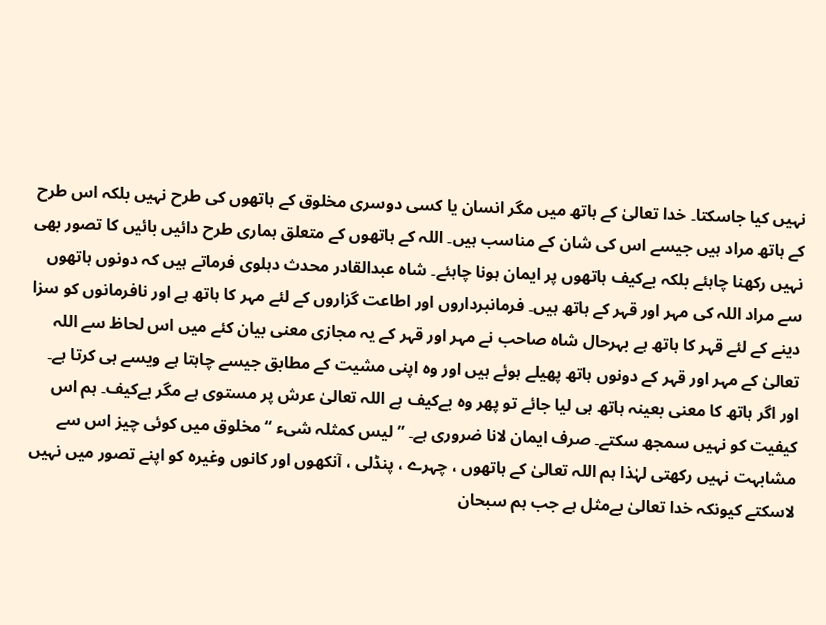نہیں کیا جاسکتا۔ خدا تعالیٰ کے ہاتھ میں مگر انسان یا کسی دوسری مخلوق کے ہاتھوں کی طرح نہیں بلکہ اس طرح کے ہاتھ مراد ہیں جیسے اس کی شان کے مناسب ہیں۔ اللہ کے ہاتھوں کے متعلق ہماری طرح دائیں بائیں کا تصور بھی نہیں رکھنا چاہئے بلکہ بےکیف ہاتھوں پر ایمان ہونا چاہئے۔ شاہ عبدالقادر محدث دہلوی فرماتے ہیں کہ دونوں ہاتھوں سے مراد اللہ کی مہر اور قہر کے ہاتھ ہیں۔ فرمانبرداروں اور اطاعت گزاروں کے لئے مہر کا ہاتھ ہے اور نافرمانوں کو سزا دینے کے لئے قہر کا ہاتھ ہے بہرحال شاہ صاحب نے مہر اور قہر کے یہ مجازی معنی بیان کئے میں اس لحاظ سے اللہ تعالیٰ کے مہر اور قہر کے دونوں ہاتھ پھیلے ہوئے ہیں اور وہ اپنی مشیت کے مطابق جیسے چاہتا ہے ویسے ہی کرتا ہے۔ اور اگر ہاتھ کا معنی بعینہ ہاتھ ہی لیا جائے تو پھر وہ بےکیف ہے اللہ تعالیٰ عرش پر مستوی ہے مگر بےکیف۔ ہم اس کیفیت کو نہیں سمجھ سکتے۔ صرف ایمان لانا ضروری ہے۔ ” لیس کمثلہ شیء “ مخلوق میں کوئی چیز اس سے مشابہت نہیں رکھتی لہٰذا ہم اللہ تعالیٰ کے ہاتھوں ، چہرے ، پنڈلی ، آنکھوں اور کانوں وغیرہ کو اپنے تصور میں نہیں لاسکتے کیونکہ خدا تعالیٰ بےمثل ہے جب ہم سبحان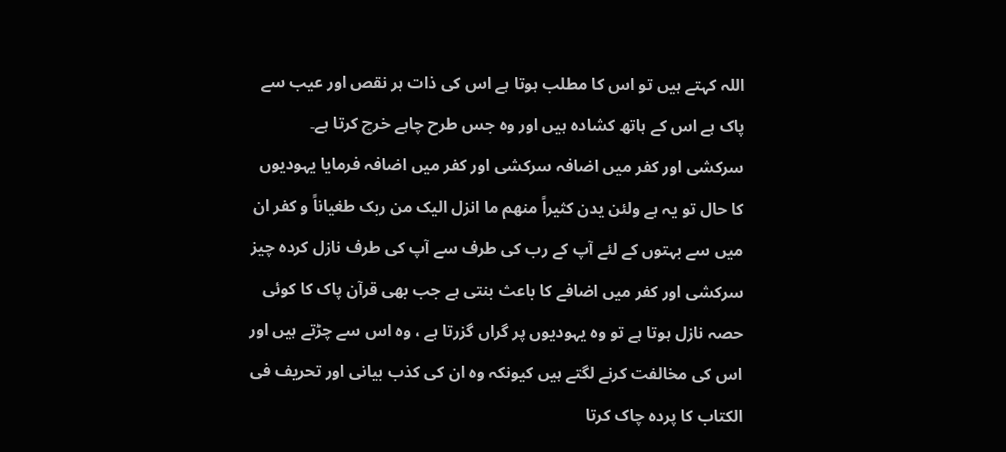اللہ کہتے ہیں تو اس کا مطلب ہوتا ہے اس کی ذات ہر نقص اور عیب سے پاک ہے اس کے ہاتھ کشادہ ہیں اور وہ جس طرح چاہے خرچ کرتا ہے۔ سرکشی اور کفر میں اضافہ سرکشی اور کفر میں اضافہ فرمایا یہودیوں کا حال تو یہ ہے ولئن یدن کثیراً منھم ما انزل الیک من ربک طغیاناً و کفر ان میں سے بہتوں کے لئے آپ کے رب کی طرف سے آپ کی طرف نازل کردہ چیز سرکشی اور کفر میں اضافے کا باعث بنتی ہے جب بھی قرآن پاک کا کوئی حصہ نازل ہوتا ہے تو وہ یہودیوں پر گراں گزرتا ہے ، وہ اس سے چڑتے ہیں اور اس کی مخالفت کرنے لگتے ہیں کیونکہ وہ ان کی کذب بیانی اور تحریف فی الکتاب کا پردہ چاک کرتا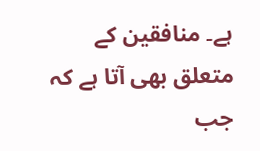ہے۔ منافقین کے متعلق بھی آتا ہے کہ جب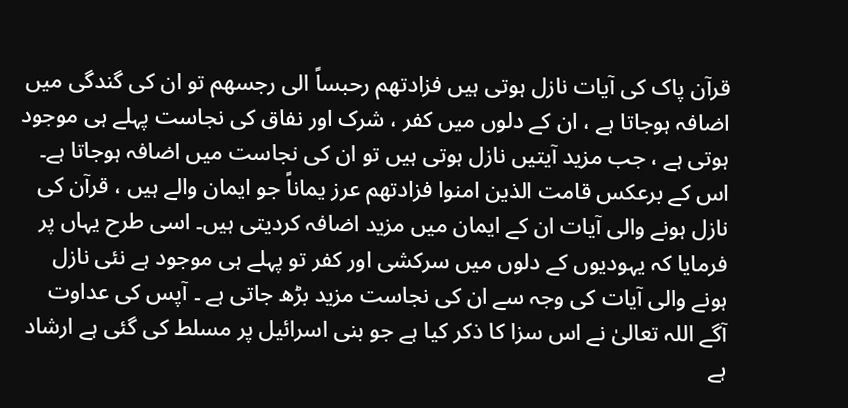قرآن پاک کی آیات نازل ہوتی ہیں فزادتھم رحبساً الی رجسھم تو ان کی گندگی میں اضافہ ہوجاتا ہے ، ان کے دلوں میں کفر ، شرک اور نفاق کی نجاست پہلے ہی موجود ہوتی ہے ، جب مزید آیتیں نازل ہوتی ہیں تو ان کی نجاست میں اضافہ ہوجاتا ہے۔ اس کے برعکس قامت الذین امنوا فزادتھم عرز یماناً جو ایمان والے ہیں ، قرآن کی نازل ہونے والی آیات ان کے ایمان میں مزید اضافہ کردیتی ہیں۔ اسی طرح یہاں پر فرمایا کہ یہودیوں کے دلوں میں سرکشی اور کفر تو پہلے ہی موجود ہے نئی نازل ہونے والی آیات کی وجہ سے ان کی نجاست مزید بڑھ جاتی ہے ۔ آپس کی عداوت آگے اللہ تعالیٰ نے اس سزا کا ذکر کیا ہے جو بنی اسرائیل پر مسلط کی گئی ہے ارشاد ہے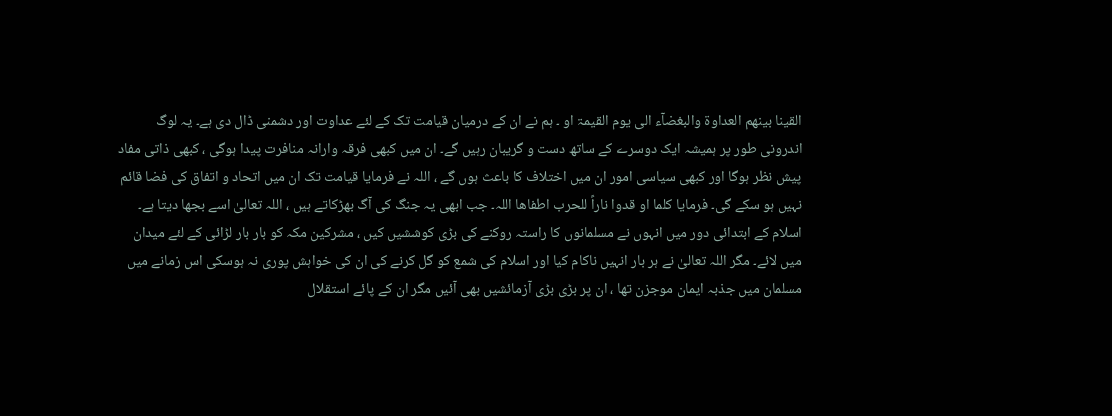القینا بینھم العداوۃ والبغضآء الی یوم القیمۃ او ۔ ہم نے ان کے درمیان قیامت تک کے لئے عداوت اور دشمنی ڈال دی ہے۔ یہ لوگ اندرونی طور پر ہمیشہ ایک دوسرے کے ساتھ دست و گریبان رہیں گے۔ ان میں کبھی فرقہ وارانہ منافرت پیدا ہوگی ، کبھی ذاتی مفاد پیش نظر ہوگا اور کبھی سیاسی امور ان میں اختلاف کا باعث ہوں گے ، اللہ نے فرمایا قیامت تک ان میں اتحاد و اتفاق کی فضا قائم نہیں ہو سکے گی۔ فرمایا کلما او قدوا ناراً للحرب اطفاھا اللہ۔ جب ابھی یہ جنگ کی آگ بھڑکاتے ہیں ، اللہ تعالیٰ اسے بجھا دیتا ہے۔ اسلام کے ابتدائی دور میں انہوں نے مسلمانوں کا راستہ روکنے کی بڑی کوششیں کیں ، مشرکین مکہ کو بار بار لڑائی کے لئے میدان میں لائے۔ مگر اللہ تعالیٰ نے ہر بار انہیں ناکام کیا اور اسلام کی شمع کو گل کرنے کی ان کی خواہش پوری نہ ہوسکی اس زمانے میں مسلمان میں جذبہ ایمان موجزن تھا ، ان پر بڑی بڑی آزمائشیں بھی آئیں مگر ان کے پائے استقلال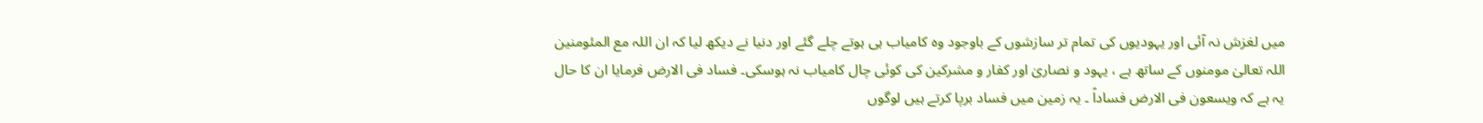میں لغزش نہ آئی اور یہودیوں کی تمام تر سازشوں کے باوجود وہ کامیاب ہی ہوتے چلے گئے اور دنیا نے دیکھ لیا کہ ان اللہ مع المئومنین اللہ تعالیٰ مومنوں کے ساتھ ہے ، یہود و نصاریٰ اور کفار و مشرکین کی کوئی چال کامیاب نہ ہوسکی۔ فساد فی الارض فرمایا ان کا حال یہ ہے کہ ویسعون فی الارض فساداً ۔ یہ زمین میں فساد برپا کرتے ہیں لوگوں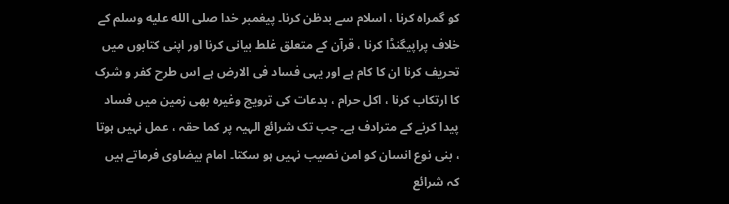کو گمراہ کرنا ، اسلام سے بدظن کرنا۔ پیغمبر خدا صلى الله عليه وسلم کے خلاف پراپیگنڈا کرنا ، قرآن کے متعلق غلط بیانی کرنا اور اپنی کتابوں میں تحریف کرنا ان کا کام ہے اور یہی فساد فی الارض ہے اس طرح کفر و شرک کا ارتکاب کرنا ، اکل حرام ، بدعات کی ترویج وغیرہ بھی زمین میں فساد پیدا کرنے کے مترادف ہے۔ جب تک شرائع الہیہ پر کما حقہ ، عمل نہیں ہوتا ، بنی نوع انسان کو امن نصیب نہیں ہو سکتا۔ امام بیضاوی فرماتے ہیں کہ شرائع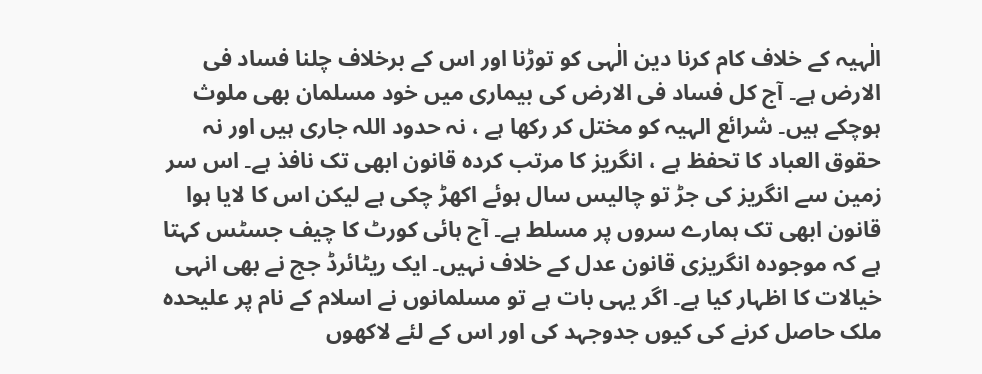الٰہیہ کے خلاف کام کرنا دین الٰہی کو توڑنا اور اس کے برخلاف چلنا فساد فی الارض ہے۔ آج کل فساد فی الارض کی بیماری میں خود مسلمان بھی ملوث ہوچکے ہیں۔ شرائع الہیہ کو مختل کر رکھا ہے ، نہ حدود اللہ جاری ہیں اور نہ حقوق العباد کا تحفظ ہے ، انگریز کا مرتب کردہ قانون ابھی تک نافذ ہے۔ اس سر زمین سے انگریز کی جڑ تو چالیس سال ہوئے اکھڑ چکی ہے لیکن اس کا لایا ہوا قانون ابھی تک ہمارے سروں پر مسلط ہے۔ آج ہائی کورٹ کا چیف جسٹس کہتا ہے کہ موجودہ انگریزی قانون عدل کے خلاف نہیں۔ ایک ریٹائرڈ جج نے بھی انہی خیالات کا اظہار کیا ہے۔ اگر یہی بات ہے تو مسلمانوں نے اسلام کے نام پر علیحدہ ملک حاصل کرنے کی کیوں جدوجہد کی اور اس کے لئے لاکھوں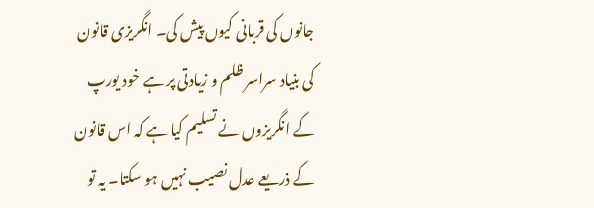جانوں کی قربانی کیوں پیش کی۔ انگریزی قانون کی بنیاد سراسر ظلم و زیادتی پر ہے خود یورپ کے انگریزوں نے تسلیم کیا ہے کہ اس قانون کے ذریعے عدل نصیب نہیں ہو سکتا۔ یہ تو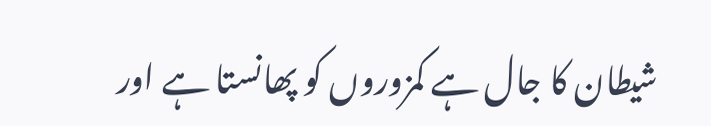شیطان کا جال ہے کمزوروں کو پھانستا ہے اور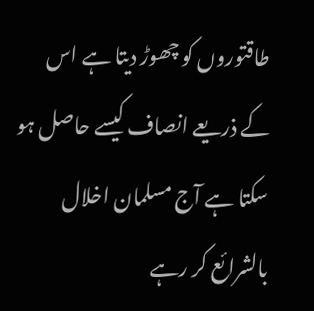طاقتوروں کو چھوڑ دیتا ہے اس کے ذریعے انصاف کیسے حاصل ہو سکتا ہے آج مسلمان اخلال بالشرائع کر رہے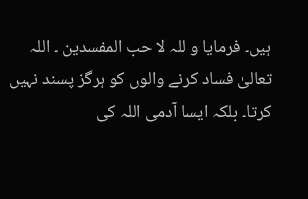ہیں۔ فرمایا و للہ لا حب المفسدین ۔ اللہ تعالیٰ فساد کرنے والوں کو ہرگز پسند نہیں کرتا۔ بلکہ ایسا آدمی اللہ کی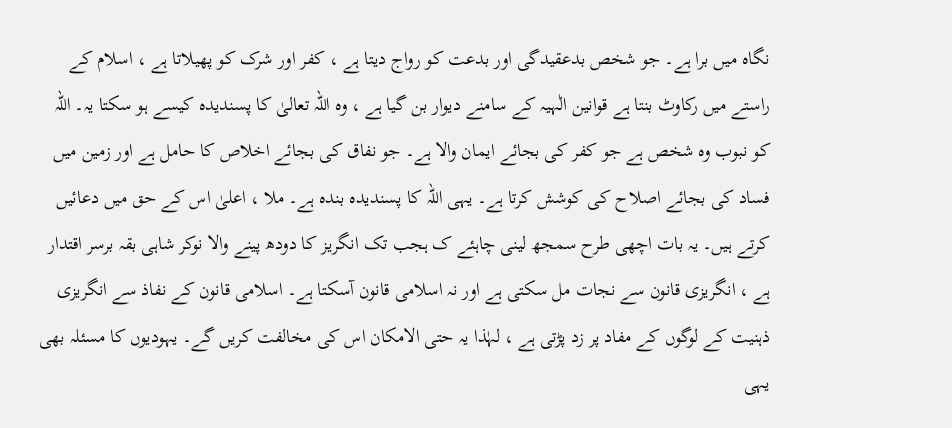نگاہ میں برا ہے۔ جو شخص بدعقیدگی اور بدعت کو رواج دیتا ہے ، کفر اور شرک کو پھیلاتا ہے ، اسلام کے راستے میں رکاوٹ بنتا ہے قوانین الٰہیہ کے سامنے دیوار بن گیا ہے ، وہ اللہ تعالیٰ کا پسندیدہ کیسے ہو سکتا یہ۔ اللہ کو نبوب وہ شخص ہے جو کفر کی بجائے ایمان والا ہے۔ جو نفاق کی بجائے اخلاص کا حامل ہے اور زمین میں فساد کی بجائے اصلاح کی کوشش کرتا ہے۔ یہی اللہ کا پسندیدہ بندہ ہے۔ ملا ، اعلیٰ اس کے حق میں دعائیں کرتے ہیں۔ یہ بات اچھی طرح سمجھ لینی چاہئے ک ہجب تک انگریز کا دودھ پینے والا نوکر شاہی بقہ برسر اقتدار ہے ، انگریزی قانون سے نجات مل سکتی ہے اور نہ اسلامی قانون آسکتا ہے۔ اسلامی قانون کے نفاذ سے انگریزی ذہنیت کے لوگوں کے مفاد پر زد پڑتی ہے ، لہٰذا یہ حتی الامکان اس کی مخالفت کریں گے۔ یہودیوں کا مسئلہ بھی یہی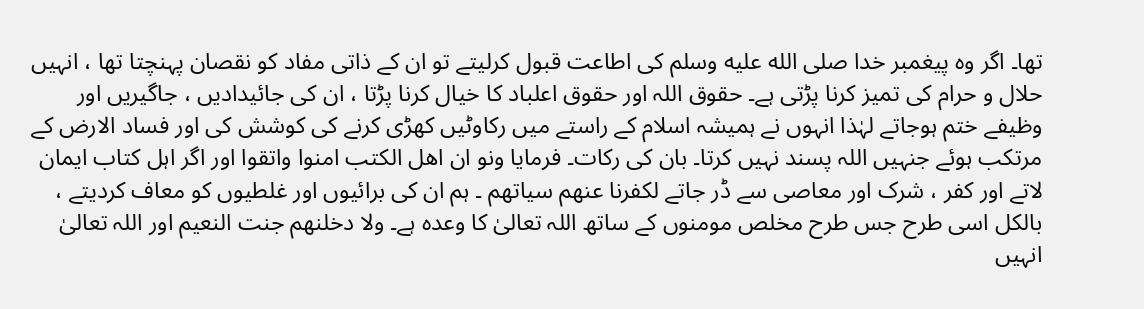تھا۔ اگر وہ پیغمبر خدا صلى الله عليه وسلم کی اطاعت قبول کرلیتے تو ان کے ذاتی مفاد کو نقصان پہنچتا تھا ، انہیں حلال و حرام کی تمیز کرنا پڑتی ہے۔ حقوق اللہ اور حقوق اعلباد کا خیال کرنا پڑتا ، ان کی جائیدادیں ، جاگیریں اور وظیفے ختم ہوجاتے لہٰذا انہوں نے ہمیشہ اسلام کے راستے میں رکاوٹیں کھڑی کرنے کی کوشش کی اور فساد الارض کے مرتکب ہوئے جنہیں اللہ پسند نہیں کرتا۔ بان کی رکات۔ فرمایا ونو ان اھل الکتب امنوا واتقوا اور اگر اہل کتاب ایمان لاتے اور کفر ، شرک اور معاصی سے ڈر جاتے لکفرنا عنھم سیاتھم ۔ ہم ان کی برائیوں اور غلطیوں کو معاف کردیتے ، بالکل اسی طرح جس طرح مخلص مومنوں کے ساتھ اللہ تعالیٰ کا وعدہ ہے۔ ولا دخلنھم جنت النعیم اور اللہ تعالیٰ انہیں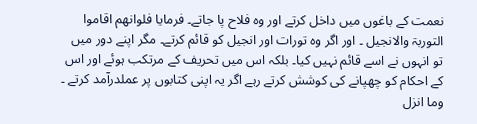نعمت کے باغوں میں داخل کرتے اور وہ فلاح پا جاتے۔ فرمایا فلوانھم اقاموا التوربۃ والانجیل ۔ اور اگر وہ تورات اور انجیل کو قائم کرتے۔ مگر اپنے دور میں تو انہوں نے اسے قائم نہیں کیا۔ بلکہ اس میں تحریف کے مرتکب ہوئے اور اس کے احکام کو چھپانے کی کوشش کرتے رہے اگر یہ اپنی کتابوں پر عملدرآمد کرتے ۔ وما انزل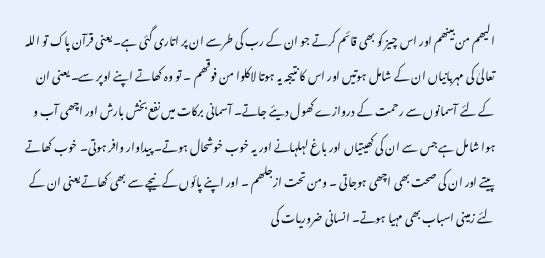الیھم من بینھم اور اس چیز کو بھی قائم کرتے جو ان کے رب کی طرسے ان پر اتاری گئی ہے۔ یعنی قرآن پاک تو اللہ تعالیٰ کی مہربانیاں ان کے شامل ہوتیں اور اس کا نتیجہ یہ ہوتا لاکلوا من فوقھم ۔ تو وہ کھاتے اپنے اوپر سے۔ یعنی ان کے لئے آسمانوں سے رحمت کے دروازے کھول دیئے جاتے۔ آسمانی برکات میں نفع بخش بارش اور اچھی آب و ہوا شامل ہے جس سے ان کی کھیتیاں اور باغ لہلہانے اور یہ خوب خوشحال ہوتے۔ پیداوار وافر ہوتی۔ خوب کھاتے پیتے اور ان کی صحت بھی اچھی ہوجاتی ۔ ومن تحت ازجلھم ۔ اور اپنے پائوں کے نیچے سے بھی کھاتے یعنی ان کے لئے زمینی اسباب بھی مہیا ہوتے۔ انسانی ضروریات کی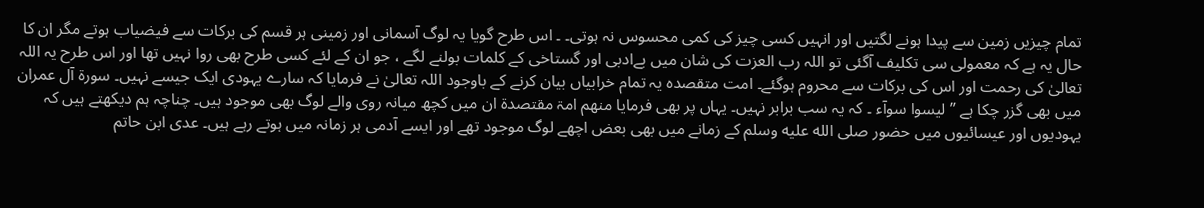تمام چیزیں زمین سے پیدا ہونے لگتیں اور انہیں کسی چیز کی کمی محسوس نہ ہوتی۔ ۔ اس طرح گویا یہ لوگ آسمانی اور زمینی ہر قسم کی برکات سے فیضیاب ہوتے مگر ان کا حال یہ ہے کہ معمولی سی تکلیف آگئی تو اللہ رب العزت کی شان میں بےادبی اور گستاخی کے کلمات بولنے لگے ، جو ان کے لئے کسی طرح بھی روا نہیں تھا اور اس طرح یہ اللہ تعالیٰ کی رحمت اور اس کی برکات سے محروم ہوگئے۔ امت متقصدہ یہ تمام خرابیاں بیان کرنے کے باوجود اللہ تعالیٰ نے فرمایا کہ سارے یہودی ایک جیسے نہیں۔ سورة آل عمران میں بھی گزر چکا ہے ” لیسوا سوآء ۔ کہ یہ سب برابر نہیں۔ یہاں پر بھی فرمایا منھم امۃ مقتصدۃ ان میں کچھ میانہ روی والے لوگ بھی موجود ہیں۔ چناچہ ہم دیکھتے ہیں کہ یہودیوں اور عیسائیوں میں حضور صلى الله عليه وسلم کے زمانے میں بھی بعض اچھے لوگ موجود تھے اور ایسے آدمی ہر زمانہ میں ہوتے رہے ہیں۔ عدی ابن حاتم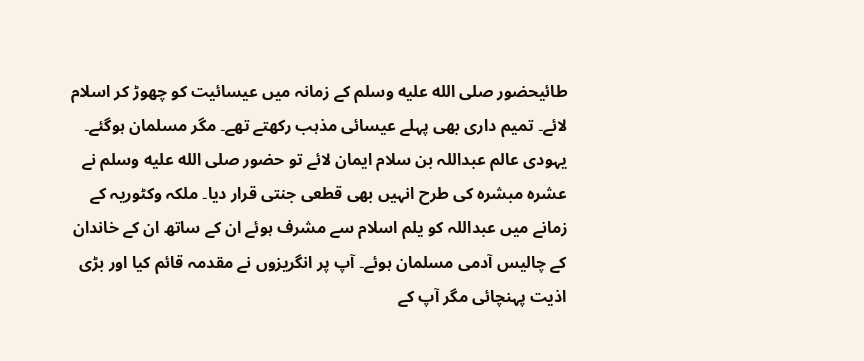طائیحضور صلى الله عليه وسلم کے زمانہ میں عیسائیت کو چھوڑ کر اسلام لائے۔ تمیم داری بھی پہلے عیسائی مذہب رکھتے تھے۔ مگر مسلمان ہوگئے۔ یہودی عالم عبداللہ بن سلام ایمان لائے تو حضور صلى الله عليه وسلم نے عشرہ مبشرہ کی طرح انہیں بھی قطعی جنتی قرار دیا۔ ملکہ وکٹوریہ کے زمانے میں عبداللہ کو یلم اسلام سے مشرف ہوئے ان کے ساتھ ان کے خاندان کے چالیس آدمی مسلمان ہوئے۔ آپ پر انگریزوں نے مقدمہ قائم کیا اور بڑی اذیت پہنچائی مگر آپ کے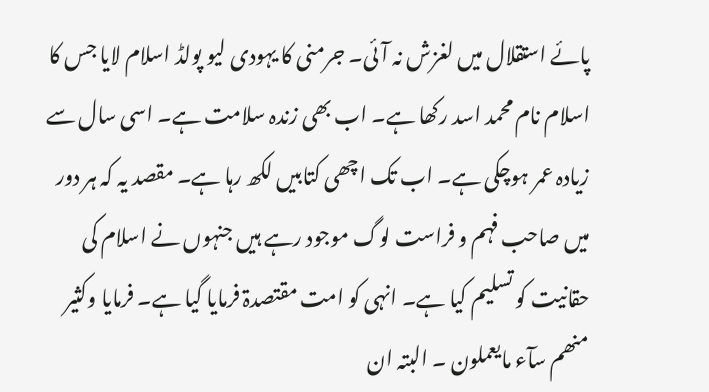پائے استقلال میں لغزش نہ آئی۔ جرمنی کا یہودی لیو پولڈ اسلام لایا جس کا اسلام نام محمد اسد رکھا ہے۔ اب بھی زندہ سلامت ہے۔ اسی سال سے زیادہ عمر ہوچکی ہے۔ اب تک اچھی کتابیں لکھ رہا ہے۔ مقصد یہ کہ ہر دور میں صاحب فہم و فراست لوگ موجود رہے ہیں جنہوں نے اسلام کی حقانیت کو تسلیم کیا ہے۔ انہی کو امت مقتصدۃ فرمایا گیا ہے۔ فرمایا وکثیر منھم سآء مایعملون ۔ البتہ ان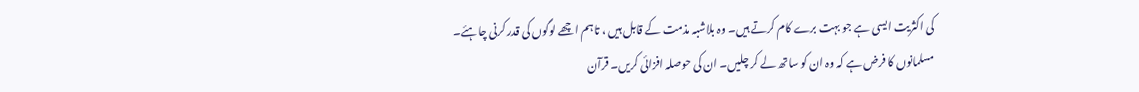کی اکثریت ایسی ہے جو بہت برے کام کرتے ہیں۔ وہ بلاشبہ مذمت کے قابل ہیں ، تاہم اچھے لوگوں کی قدر کرنی چاہئے۔ مسلمانوں کا فرض ہے کہ وہ ان کو ساتھ لے کر چلیں۔ ان کی حوصلہ افزائی کریں۔ قرآن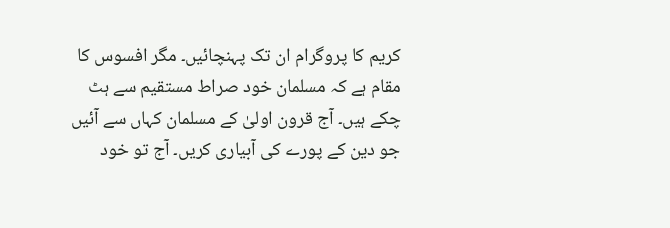کریم کا پروگرام ان تک پہنچائیں۔ مگر افسوس کا مقام ہے کہ مسلمان خود صراط مستقیم سے ہٹ چکے ہیں۔ آج قرون اولیٰ کے مسلمان کہاں سے آئیں جو دین کے پورے کی آبیاری کریں۔ آج تو خود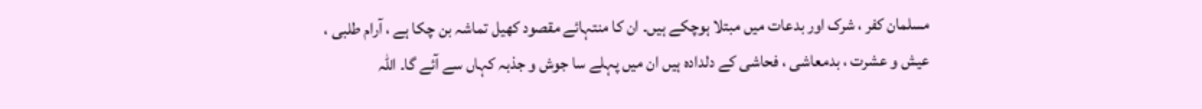مسلمان کفر ، شرک اور بدعات میں مبتلا ہوچکے ہیں۔ ان کا منتہائے مقصود کھیل تماشہ بن چکا ہے ، آرام طلبی ، عیش و عشرت ، بدمعاشی ، فحاشی کے دلدادہ ہیں ان میں پہلے سا جوش و جذبہ کہاں سے آئے گا۔ اللہ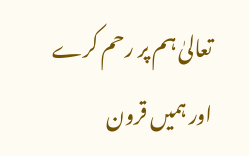تعالیٰ ہم پر رحم کرے اور ہمیں قرون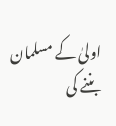اولیٰ کے مسلمان بننے کی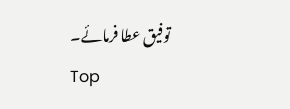توفیق عطا فرمائے۔
Top